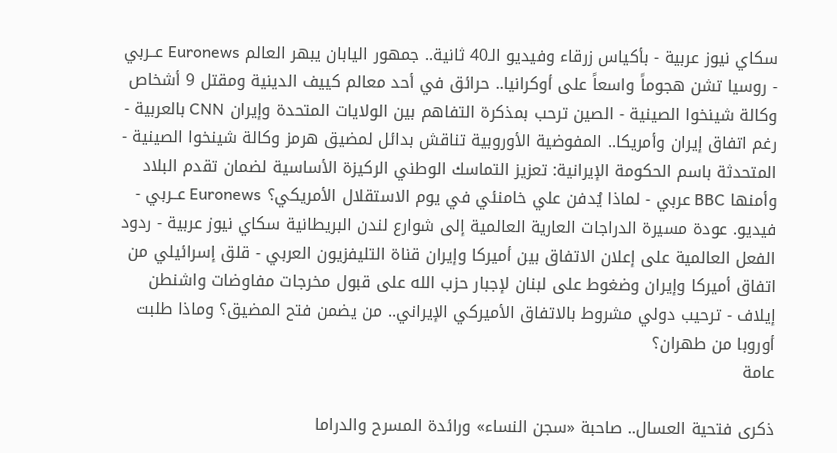سكاي نيوز عربية - بأكياس زرقاء وفيديو الـ40 ثانية.. جمهور اليابان يبهر العالم Euronews عــربي - روسيا تشن هجوماً واسعاً على أوكرانيا.. حرائق في أحد معالم كييف الدينية ومقتل 9 أشخاص وكالة شينخوا الصينية - الصين ترحب بمذكرة التفاهم بين الولايات المتحدة وإيران CNN بالعربية - رغم اتفاق إيران وأمريكا.. المفوضية الأوروبية تناقش بدائل لمضيق هرمز وكالة شينخوا الصينية - المتحدثة باسم الحكومة الإيرانية: تعزيز التماسك الوطني الركيزة الأساسية لضمان تقدم البلاد وأمنها BBC عربي - لماذا يُدفن علي خامنئي في يوم الاستقلال الأمريكي؟ Euronews عــربي - فيديو. عودة مسيرة الدراجات العارية العالمية إلى شوارع لندن البريطانية سكاي نيوز عربية - ردود الفعل العالمية على إعلان الاتفاق بين أميركا وإيران قناة التليفزيون العربي - قلق إسرائيلي من اتفاق أميركا وإيران وضغوط على لبنان لإجبار حزب الله على قبول مخرجات مفاوضات واشنطن إيلاف - ترحيب دولي مشروط بالاتفاق الأميركي الإيراني.. من يضمن فتح المضيق؟ وماذا طلبت أوروبا من طهران؟
عامة

ذكرى فتحية العسال.. صاحبة «سجن النساء» ورائدة المسرح والدراما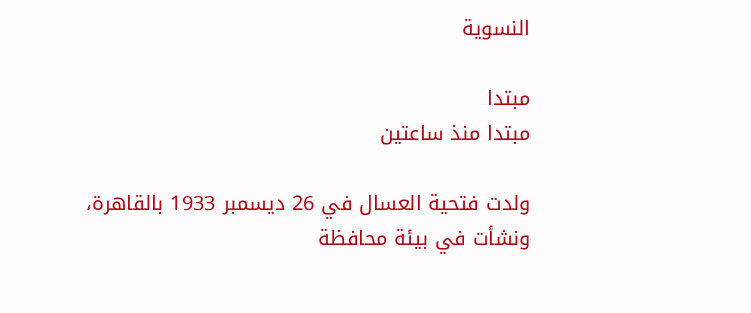النسوية

مبتدا
مبتدا منذ ساعتين

ولدت فتحية العسال في 26 ديسمبر 1933 بالقاهرة، ونشأت في بيئة محافظة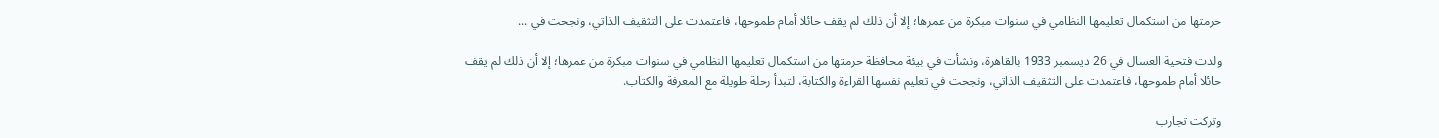حرمتها من استكمال تعليمها النظامي في سنوات مبكرة من عمرها؛ إلا أن ذلك لم يقف حائلا أمام طموحها، فاعتمدت على التثقيف الذاتي، ونجحت في ...

ولدت فتحية العسال في 26 ديسمبر 1933 بالقاهرة، ونشأت في بيئة محافظة حرمتها من استكمال تعليمها النظامي في سنوات مبكرة من عمرها؛ إلا أن ذلك لم يقف حائلا أمام طموحها، فاعتمدت على التثقيف الذاتي، ونجحت في تعليم نفسها القراءة والكتابة، لتبدأ رحلة طويلة مع المعرفة والكتاب.

وتركت تجارب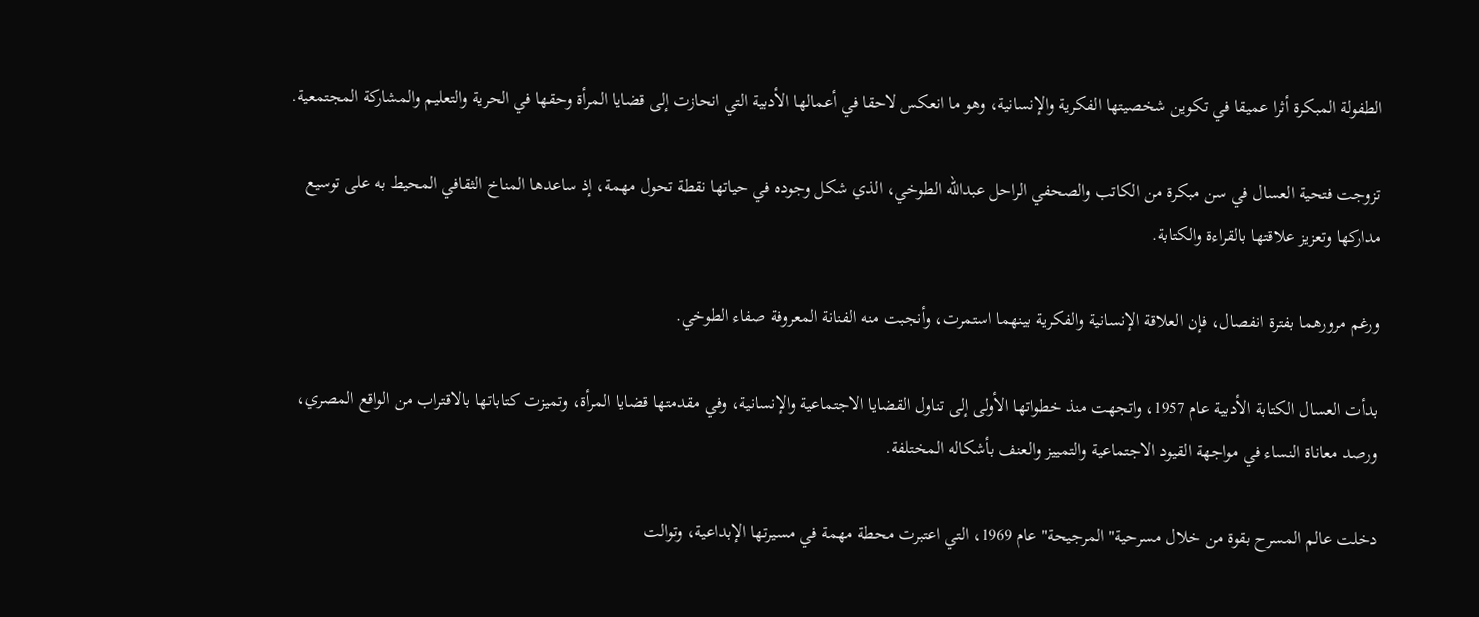الطفولة المبكرة أثرا عميقا في تكوين شخصيتها الفكرية والإنسانية، وهو ما انعكس لاحقا في أعمالها الأدبية التي انحازت إلى قضايا المرأة وحقها في الحرية والتعليم والمشاركة المجتمعية.

تزوجت فتحية العسال في سن مبكرة من الكاتب والصحفي الراحل عبدالله الطوخي، الذي شكل وجوده في حياتها نقطة تحول مهمة، إذ ساعدها المناخ الثقافي المحيط به على توسيع مداركها وتعزيز علاقتها بالقراءة والكتابة.

ورغم مرورهما بفترة انفصال، فإن العلاقة الإنسانية والفكرية بينهما استمرت، وأنجبت منه الفنانة المعروفة صفاء الطوخي.

بدأت العسال الكتابة الأدبية عام 1957، واتجهت منذ خطواتها الأولى إلى تناول القضايا الاجتماعية والإنسانية، وفي مقدمتها قضايا المرأة، وتميزت كتاباتها بالاقتراب من الواقع المصري، ورصد معاناة النساء في مواجهة القيود الاجتماعية والتمييز والعنف بأشكاله المختلفة.

دخلت عالم المسرح بقوة من خلال مسرحية" المرجيحة" عام 1969، التي اعتبرت محطة مهمة في مسيرتها الإبداعية، وتوالت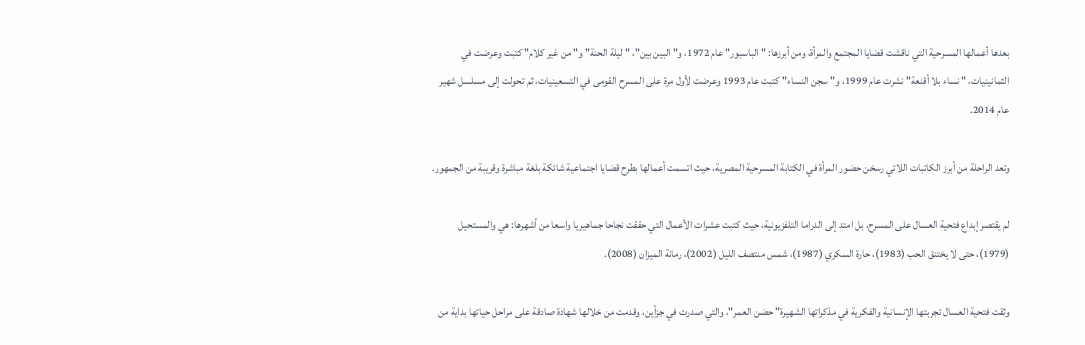بعدها أعمالها المسرحية التي ناقشت قضايا المجتمع والمرأة، ومن أبرزها: " الباسبور" عام 1972، و" البين بين"، " ليلة الحنة" و" من غير كلام" كتبت وعرضت في الثمانينيات، " نساء بلا أقنعة" نشرت عام 1999، و" سجن النساء" كتبت عام 1993 وعرضت لأول مرة على المسرح القومى في التسعينيات، ثم تحولت إلى مسلسل شهير عام 2014.

وتعد الراحلة من أبرز الكاتبات اللاتي رسخن حضور المرأة في الكتابة المسرحية المصرية، حيث اتسمت أعمالها بطرح قضايا اجتماعية شائكة بلغة مباشرة وقريبة من الجمهور.

لم يقتصر إبداع فتحية العسال على المسرح، بل امتد إلى الدراما التلفزيونية، حيث كتبت عشرات الأعمال التي حققت نجاحا جماهيريا واسعا من أشهرها: هي والمستحيل (1979)، حتى لا يختنق الحب (1983)، حارة السكري (1987)، شمس منتصف الليل (2002)، رمانة الميزان (2008).

وثقت فتحية العسال تجربتها الإنسانية والفكرية في مذكراتها الشهيرة" حضن العمر"، والتي صدرت في جزأين، وقدمت من خلالها شهادة صادقة على مراحل حياتها بداية من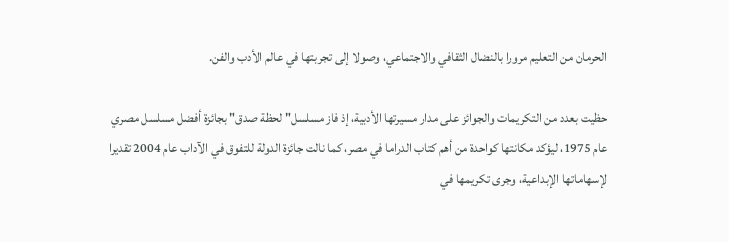الحرمان من التعليم مرورا بالنضال الثقافي والاجتماعي، وصولا إلى تجربتها في عالم الأدب والفن.

حظيت بعدد من التكريمات والجوائز على مدار مسيرتها الأدبية، إذ فاز مسلسل" لحظة صدق" بجائزة أفضل مسلسل مصري عام 1975، ليؤكد مكانتها كواحدة من أهم كتاب الدراما في مصر، كما نالت جائزة الدولة للتفوق في الآداب عام 2004 تقديرا لإسهاماتها الإبداعية، وجرى تكريمها في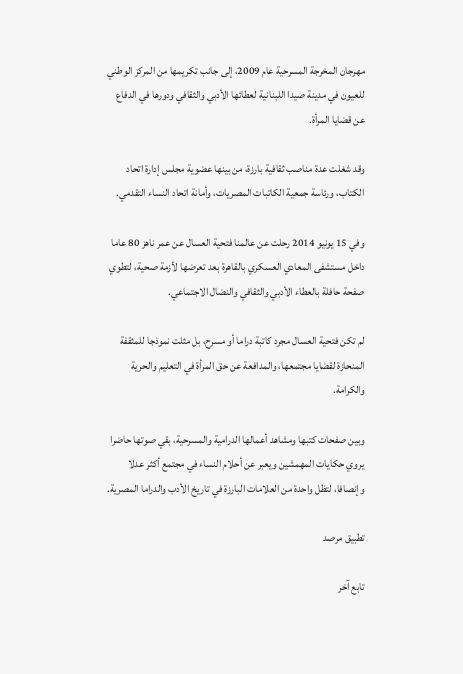مهرجان المخرجة المسرحية عام 2009، إلى جانب تكريمها من المركز الوطني للعيون في مدينة صيدا اللبنانية لعطائها الأدبي والثقافي ودورها في الدفاع عن قضايا المرأة.

وقد شغلت عدة مناصب ثقافية بارزة، من بينها عضوية مجلس إدارة اتحاد الكتاب، ورئاسة جمعية الكاتبات المصريات، وأمانة اتحاد النساء التقدمي.

وفي 15 يونيو 2014 رحلت عن عالمنا فتحية العسال عن عمر ناهز 80 عاما داخل مستشفى المعادي العسكري بالقاهرة بعد تعرضها لأزمة صحية، لتطوي صفحة حافلة بالعطاء الأدبي والثقافي والنضال الاجتماعي.

لم تكن فتحية العسال مجرد كاتبة دراما أو مسرح، بل مثلت نموذجا للمثقفة المنحازة لقضايا مجتمعها، والمدافعة عن حق المرأة في التعليم والحرية والكرامة.

وبين صفحات كتبها ومشاهد أعمالها الدرامية والمسرحية، بقي صوتها حاضرا يروي حكايات المهمشين ويعبر عن أحلام النساء في مجتمع أكثر عدلا وإنصافا، لتظل واحدة من العلامات البارزة في تاريخ الأدب والدراما المصرية.

تطبيق مرصد

تابع آخر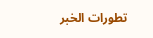تطورات الخبر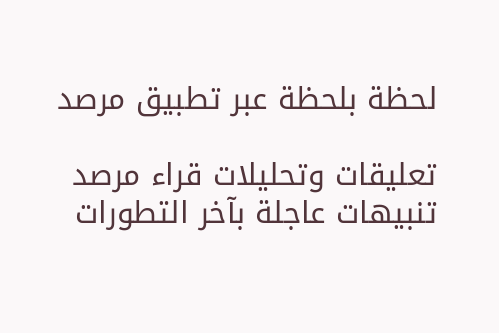لحظة بلحظة عبر تطبيق مرصد

تعليقات وتحليلات قراء مرصد
تنبيهات عاجلة بآخر التطورات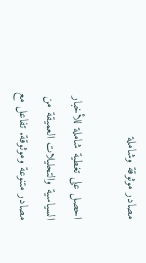مصادر موثوقة وشاملة

احصل على تغطية شاملة للأخبار السياسية والتحليلات العميقة من مصادر متنوعة وموثوقة. تفاعل مع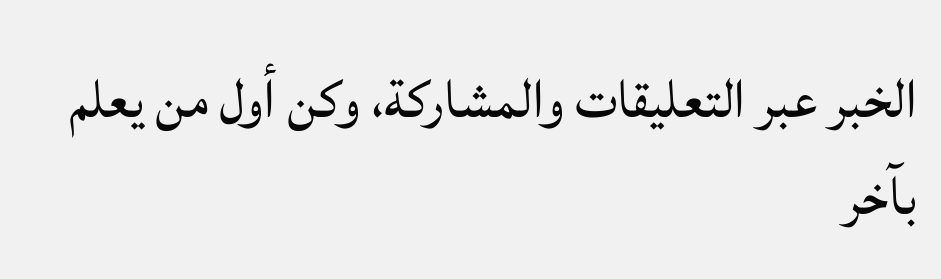الخبر عبر التعليقات والمشاركة، وكن أول من يعلم بآخر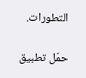التطورات.

حمّل تطبيق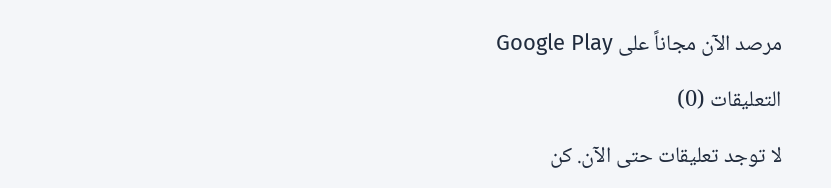مرصد الآن مجاناً على Google Play

التعليقات (0)

لا توجد تعليقات حتى الآن. كن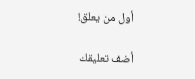أول من يعلق!

أضف تعليقك